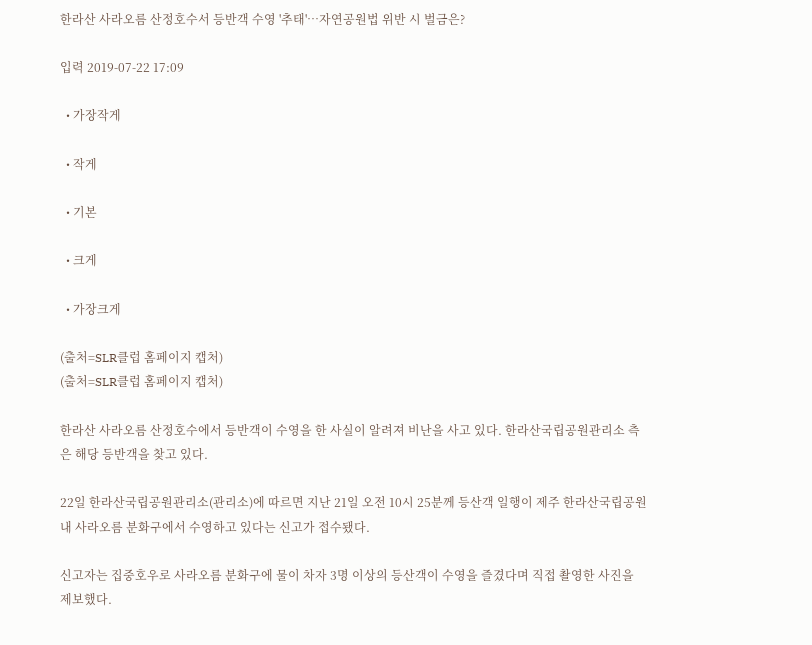한라산 사라오름 산정호수서 등반객 수영 '추태'…자연공원법 위반 시 벌금은?

입력 2019-07-22 17:09

  • 가장작게

  • 작게

  • 기본

  • 크게

  • 가장크게

(출처=SLR클럽 홈페이지 캡처)
(출처=SLR클럽 홈페이지 캡처)

한라산 사라오름 산정호수에서 등반객이 수영을 한 사실이 알려져 비난을 사고 있다. 한라산국립공원관리소 측은 해당 등반객을 찾고 있다.

22일 한라산국립공원관리소(관리소)에 따르면 지난 21일 오전 10시 25분께 등산객 일행이 제주 한라산국립공원 내 사라오름 분화구에서 수영하고 있다는 신고가 접수됐다.

신고자는 집중호우로 사라오름 분화구에 물이 차자 3명 이상의 등산객이 수영을 즐겼다며 직접 촬영한 사진을 제보했다.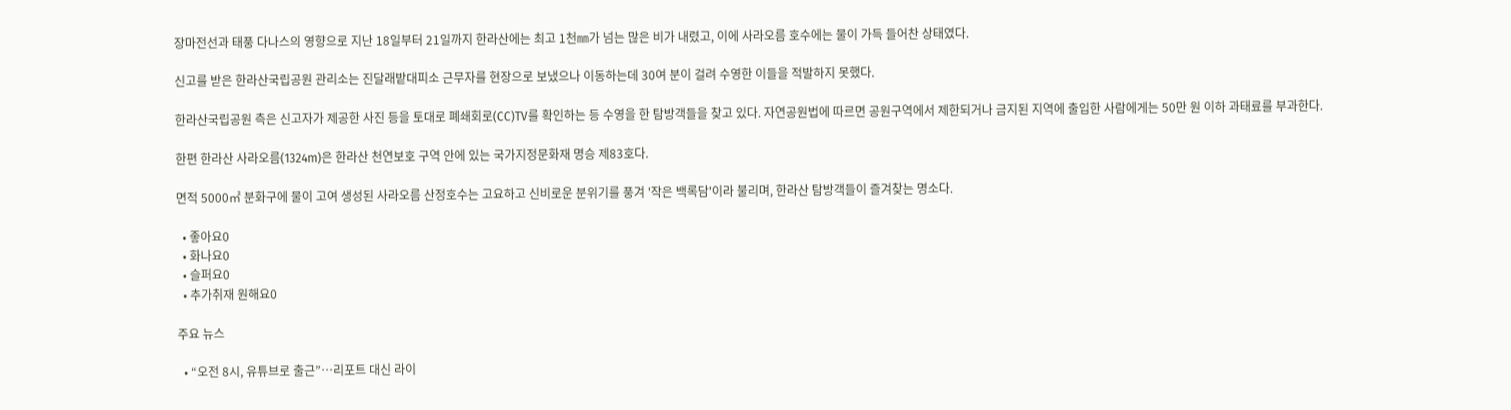장마전선과 태풍 다나스의 영향으로 지난 18일부터 21일까지 한라산에는 최고 1천㎜가 넘는 많은 비가 내렸고, 이에 사라오름 호수에는 물이 가득 들어찬 상태였다.

신고를 받은 한라산국립공원 관리소는 진달래밭대피소 근무자를 현장으로 보냈으나 이동하는데 30여 분이 걸려 수영한 이들을 적발하지 못했다.

한라산국립공원 측은 신고자가 제공한 사진 등을 토대로 폐쇄회로(CC)TV를 확인하는 등 수영을 한 탐방객들을 찾고 있다. 자연공원법에 따르면 공원구역에서 제한되거나 금지된 지역에 출입한 사람에게는 50만 원 이하 과태료를 부과한다.

한편 한라산 사라오름(1324m)은 한라산 천연보호 구역 안에 있는 국가지정문화재 명승 제83호다.

면적 5000㎡ 분화구에 물이 고여 생성된 사라오름 산정호수는 고요하고 신비로운 분위기를 풍겨 '작은 백록담'이라 불리며, 한라산 탐방객들이 즐겨찾는 명소다.

  • 좋아요0
  • 화나요0
  • 슬퍼요0
  • 추가취재 원해요0

주요 뉴스

  • “오전 8시, 유튜브로 출근”…리포트 대신 라이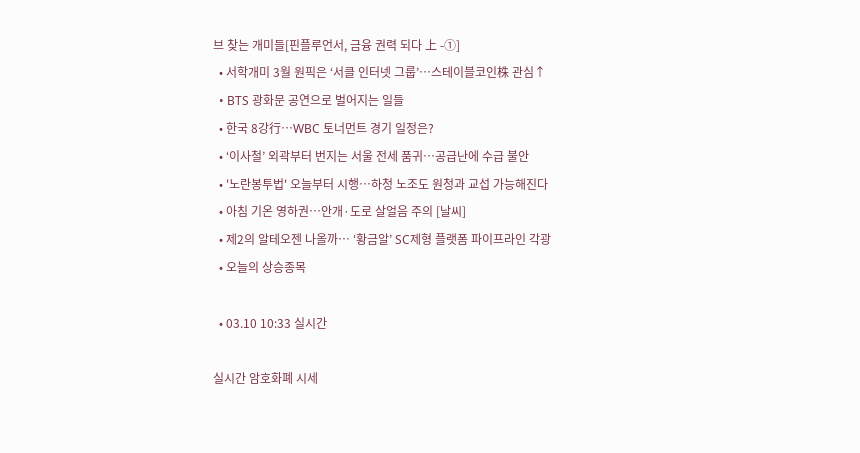브 찾는 개미들[핀플루언서, 금융 권력 되다 上 -①]
  • 서학개미 3월 원픽은 ‘서클 인터넷 그룹’⋯스테이블코인株 관심↑
  • BTS 광화문 공연으로 벌어지는 일들
  • 한국 8강行…WBC 토너먼트 경기 일정은?
  • ‘이사철’ 외곽부터 번지는 서울 전세 품귀…공급난에 수급 불안
  • '노란봉투법' 오늘부터 시행⋯하청 노조도 원청과 교섭 가능해진다
  • 아침 기온 영하권…안개·도로 살얼음 주의 [날씨]
  • 제2의 알테오젠 나올까… ‘황금알’ SC제형 플랫폼 파이프라인 각광
  • 오늘의 상승종목

  • 03.10 10:33 실시간

실시간 암호화폐 시세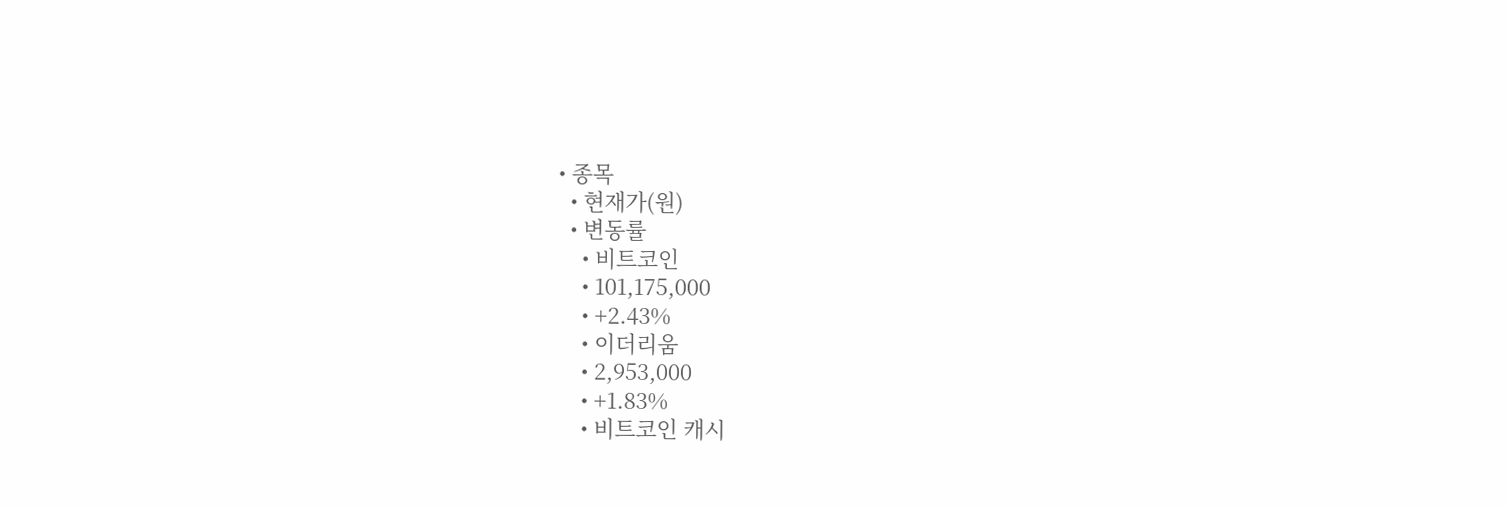• 종목
  • 현재가(원)
  • 변동률
    • 비트코인
    • 101,175,000
    • +2.43%
    • 이더리움
    • 2,953,000
    • +1.83%
    • 비트코인 캐시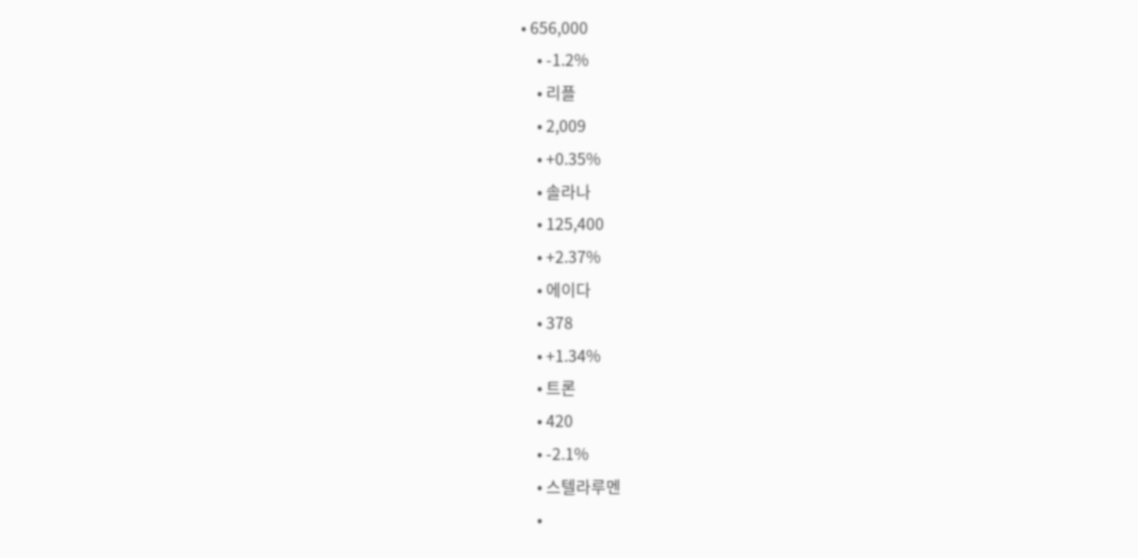• 656,000
    • -1.2%
    • 리플
    • 2,009
    • +0.35%
    • 솔라나
    • 125,400
    • +2.37%
    • 에이다
    • 378
    • +1.34%
    • 트론
    • 420
    • -2.1%
    • 스텔라루멘
    •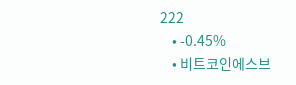222
    • -0.45%
    • 비트코인에스브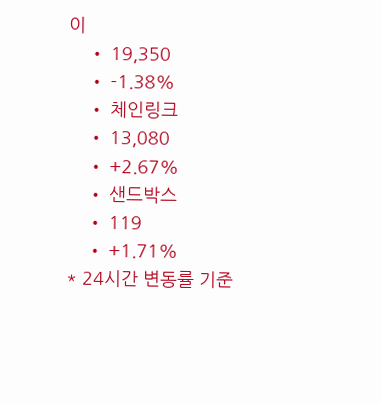이
    • 19,350
    • -1.38%
    • 체인링크
    • 13,080
    • +2.67%
    • 샌드박스
    • 119
    • +1.71%
* 24시간 변동률 기준